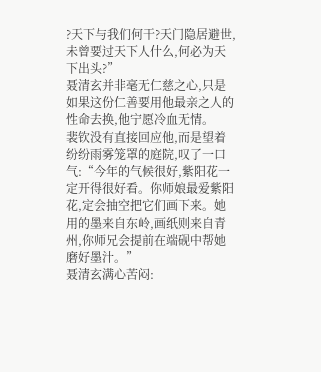?天下与我们何干?天门隐居避世,未曾要过天下人什么,何必为天下出头?”
聂清玄并非毫无仁慈之心,只是如果这份仁善要用他最亲之人的性命去换,他宁愿冷血无情。
裴钦没有直接回应他,而是望着纷纷雨雾笼罩的庭院,叹了一口气:“今年的气候很好,紫阳花一定开得很好看。你师娘最爱紫阳花,定会抽空把它们画下来。她用的墨来自东岭,画纸则来自青州,你师兄会提前在端砚中帮她磨好墨汁。”
聂清玄满心苦闷: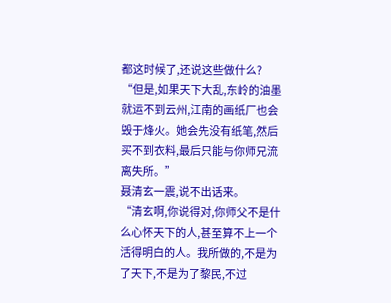都这时候了,还说这些做什么?
“但是,如果天下大乱,东岭的油墨就运不到云州,江南的画纸厂也会毁于烽火。她会先没有纸笔,然后买不到衣料,最后只能与你师兄流离失所。”
聂清玄一震,说不出话来。
“清玄啊,你说得对,你师父不是什么心怀天下的人,甚至算不上一个活得明白的人。我所做的,不是为了天下,不是为了黎民,不过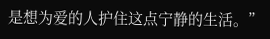是想为爱的人护住这点宁静的生活。”